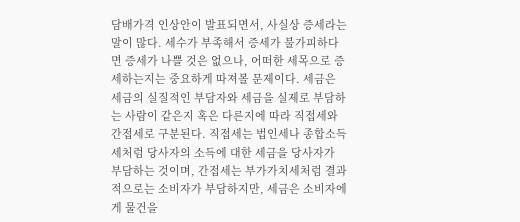담배가격 인상안이 발표되면서, 사실상 증세라는 말이 많다. 세수가 부족해서 증세가 불가피하다면 증세가 나쁠 것은 없으나, 어떠한 세목으로 증세하는지는 중요하게 따져볼 문제이다. 세금은 세금의 실질적인 부담자와 세금을 실제로 부담하는 사람이 같은지 혹은 다른지에 따라 직접세와 간접세로 구분된다. 직접세는 법인세나 종합소득세처럼 당사자의 소득에 대한 세금을 당사자가 부담하는 것이며, 간접세는 부가가치세처럼 결과적으로는 소비자가 부담하지만, 세금은 소비자에게 물건을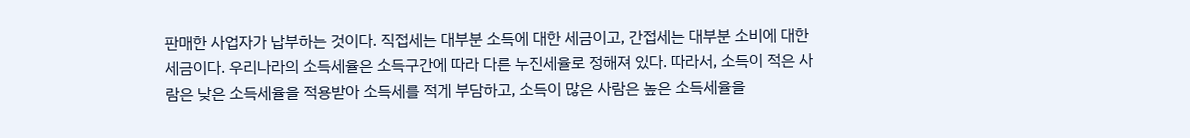판매한 사업자가 납부하는 것이다. 직접세는 대부분 소득에 대한 세금이고, 간접세는 대부분 소비에 대한 세금이다. 우리나라의 소득세율은 소득구간에 따라 다른 누진세율로 정해져 있다. 따라서, 소득이 적은 사람은 낮은 소득세율을 적용받아 소득세를 적게 부담하고, 소득이 많은 사람은 높은 소득세율을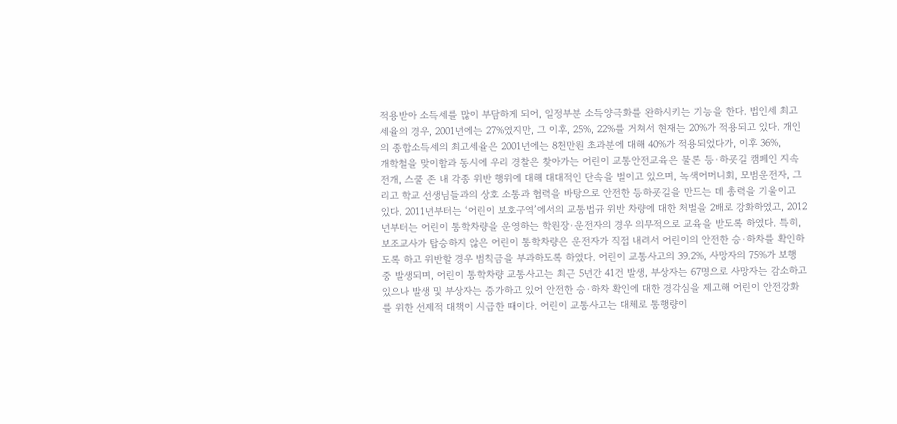적용받아 소득세를 많이 부담하게 되어, 일정부분 소득양극화를 완하시키는 기능을 한다. 법인세 최고세율의 경우, 2001년에는 27%였지만, 그 이후, 25%, 22%를 거쳐서 현재는 20%가 적용되고 있다. 개인의 종합소득세의 최고세율은 2001년에는 8천만원 초과분에 대해 40%가 적용되었다가, 이후 36%,
개학철을 맞이함과 동시에 우리 경찰은 찾아가는 어린이 교통안전교육은 물론 등·하굣길 캠페인 지속 전개, 스쿨 존 내 각종 위반 행위에 대해 대대적인 단속을 벌이고 있으며, 녹색어머니회, 모범운전자, 그리고 학교 선생님들과의 상호 소통과 협력을 바탕으로 안전한 등하굣길을 만드는 데 총력을 기울이고 있다. 2011년부터는 ‘어린이 보호구역’에서의 교통법규 위반 차량에 대한 처벌을 2배로 강화하였고, 2012년부터는 어린이 통학차량을 운영하는 학원장·운전자의 경우 의무적으로 교육을 받도록 하였다. 특히, 보조교사가 탑승하지 않은 어린이 통학차량은 운전자가 직접 내려서 어린이의 안전한 승·하차를 확인하도록 하고 위반할 경우 범칙금을 부과하도록 하였다. 어린이 교통사고의 39.2%, 사망자의 75%가 보행 중 발생되며, 어린이 통학차량 교통사고는 최근 5년간 41건 발생, 부상자는 67명으로 사망자는 감소하고 있으나 발생 및 부상자는 증가하고 있어 안전한 승·하차 확인에 대한 경각심을 제고해 어린이 안전강화를 위한 선제적 대책이 시급한 때이다. 어린이 교통사고는 대체로 통행량이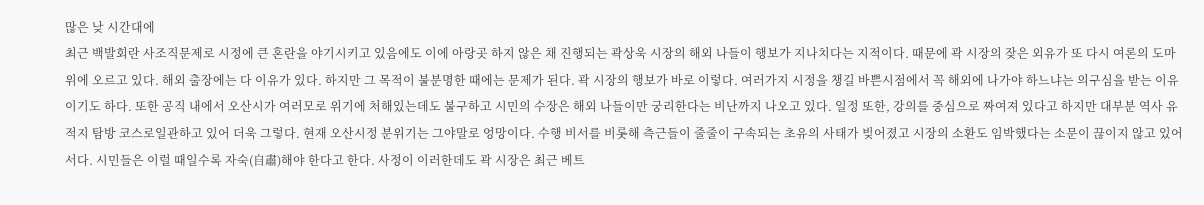많은 낮 시간대에
최근 백발회란 사조직문제로 시정에 큰 혼란을 야기시키고 있음에도 이에 아랑곳 하지 않은 채 진행되는 곽상욱 시장의 해외 나들이 행보가 지나치다는 지적이다. 때문에 곽 시장의 잦은 외유가 또 다시 여론의 도마 위에 오르고 있다. 해외 출장에는 다 이유가 있다. 하지만 그 목적이 불분명한 때에는 문제가 된다. 곽 시장의 행보가 바로 이렇다. 여러가지 시정을 챙길 바쁜시점에서 꼭 해외에 나가야 하느냐는 의구심을 받는 이유이기도 하다. 또한 공직 내에서 오산시가 여러모로 위기에 처해있는데도 불구하고 시민의 수장은 해외 나들이만 궁리한다는 비난까지 나오고 있다. 일정 또한, 강의를 중심으로 짜여져 있다고 하지만 대부분 역사 유적지 탐방 코스로일관하고 있어 더욱 그렇다. 현재 오산시정 분위기는 그야말로 엉망이다. 수행 비서를 비롯해 측근들이 줄줄이 구속되는 초유의 사태가 빚어졌고 시장의 소환도 임박했다는 소문이 끊이지 않고 있어서다. 시민들은 이럴 때일수록 자숙(自肅)해야 한다고 한다. 사정이 이러한데도 곽 시장은 최근 베트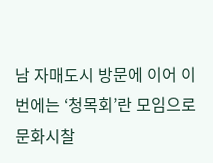남 자매도시 방문에 이어 이번에는 ‘청목회’란 모임으로 문화시찰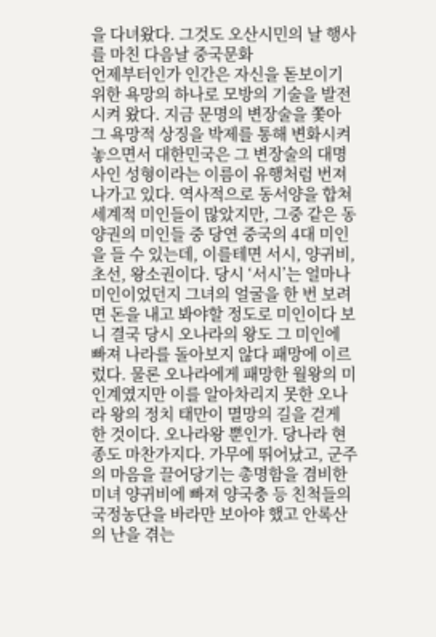을 다녀왔다. 그것도 오산시민의 날 행사를 마친 다음날 중국문화
언제부터인가 인간은 자신을 돋보이기 위한 욕망의 하나로 모방의 기술을 발전시켜 왔다. 지금 문명의 변장술을 쫓아 그 욕망적 상징을 박제를 통해 변화시켜 놓으면서 대한민국은 그 변장술의 대명사인 성형이라는 이름이 유행처럼 번져나가고 있다. 역사적으로 동서양을 합쳐 세계적 미인들이 많았지만, 그중 같은 동양권의 미인들 중 당연 중국의 4대 미인을 들 수 있는데, 이를테면 서시, 양귀비, 초선, 왕소권이다. 당시 ‘서시’는 얼마나 미인이었던지 그녀의 얼굴을 한 번 보려면 돈을 내고 봐야할 정도로 미인이다 보니 결국 당시 오나라의 왕도 그 미인에 빠져 나라를 돌아보지 않다 패망에 이르렀다. 물론 오나라에게 패망한 월왕의 미인계였지만 이를 알아차리지 못한 오나라 왕의 정치 태만이 멸망의 길을 걷게 한 것이다. 오나라왕 뿐인가. 당나라 현종도 마찬가지다. 가무에 뛰어났고, 군주의 마음을 끌어당기는 총명함을 겸비한 미녀 양귀비에 빠져 양국충 등 친척들의 국정농단을 바라만 보아야 했고 안록산의 난을 겪는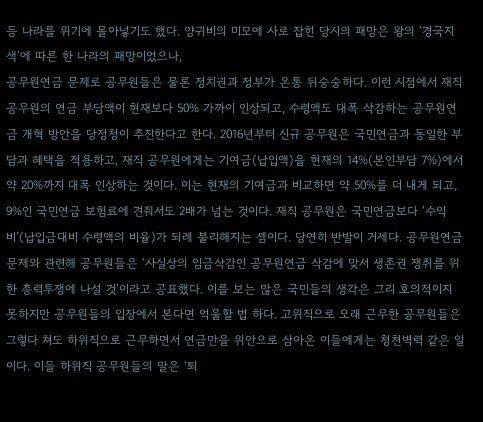등 나라를 위기에 몰아넣기도 했다. 양귀비의 미모에 사로 잡힌 당시의 패망은 왕의 ‘경국지색’에 따른 한 나라의 패망이었으나,
공무원연금 문제로 공무원들은 물론 정치권과 정부가 온통 뒤숭숭하다. 이런 시점에서 재직 공무원의 연금 부담액이 현재보다 50% 가까이 인상되고, 수령액도 대폭 삭감하는 공무원연금 개혁 방안을 당정청이 추진한다고 한다. 2016년부터 신규 공무원은 국민연금과 동일한 부담과 혜택을 적용하고, 재직 공무원에게는 기여금(납입액)을 현재의 14%(본인부담 7%)에서 약 20%까지 대폭 인상하는 것이다. 이는 현재의 기여금과 비교하면 약 50%를 더 내게 되고, 9%인 국민연금 보험료에 견줘서도 2배가 넘는 것이다. 재직 공무원은 국민연금보다 ‘수익비’(납입금대비 수령액의 비율)가 되레 불리해지는 셈이다. 당연히 반발이 거세다. 공무원연금문제와 관련해 공무원들은 ‘사실상의 임금삭감인 공무원연금 삭감에 맞서 생존권 쟁취를 위한 총력투쟁에 나설 것’이라고 공표했다. 이를 보는 많은 국민들의 생각은 그리 호의적이지 못하지만 공무원들의 입장에서 본다면 억울할 법 하다. 고위직으로 오래 근무한 공무원들은 그렇다 쳐도 하위직으로 근무하면서 연금만을 위안으로 삼아온 이들에게는 청천벽력 같은 일이다. 이들 하위직 공무원들의 말은 ‘퇴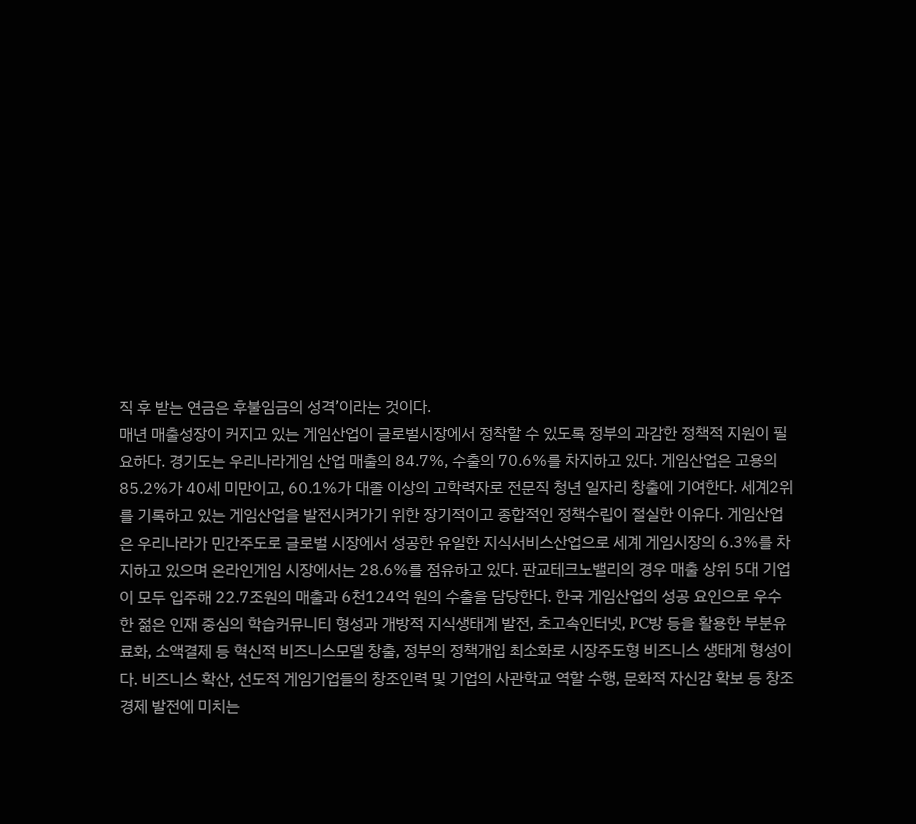직 후 받는 연금은 후불임금의 성격’이라는 것이다.
매년 매출성장이 커지고 있는 게임산업이 글로벌시장에서 정착할 수 있도록 정부의 과감한 정책적 지원이 필요하다. 경기도는 우리나라게임 산업 매출의 84.7%, 수출의 70.6%를 차지하고 있다. 게임산업은 고용의 85.2%가 40세 미만이고, 60.1%가 대졸 이상의 고학력자로 전문직 청년 일자리 창출에 기여한다. 세계2위를 기록하고 있는 게임산업을 발전시켜가기 위한 장기적이고 종합적인 정책수립이 절실한 이유다. 게임산업은 우리나라가 민간주도로 글로벌 시장에서 성공한 유일한 지식서비스산업으로 세계 게임시장의 6.3%를 차지하고 있으며 온라인게임 시장에서는 28.6%를 점유하고 있다. 판교테크노밸리의 경우 매출 상위 5대 기업이 모두 입주해 22.7조원의 매출과 6천124억 원의 수출을 담당한다. 한국 게임산업의 성공 요인으로 우수한 젊은 인재 중심의 학습커뮤니티 형성과 개방적 지식생태계 발전, 초고속인터넷, PC방 등을 활용한 부분유료화, 소액결제 등 혁신적 비즈니스모델 창출, 정부의 정책개입 최소화로 시장주도형 비즈니스 생태계 형성이다. 비즈니스 확산, 선도적 게임기업들의 창조인력 및 기업의 사관학교 역할 수행, 문화적 자신감 확보 등 창조경제 발전에 미치는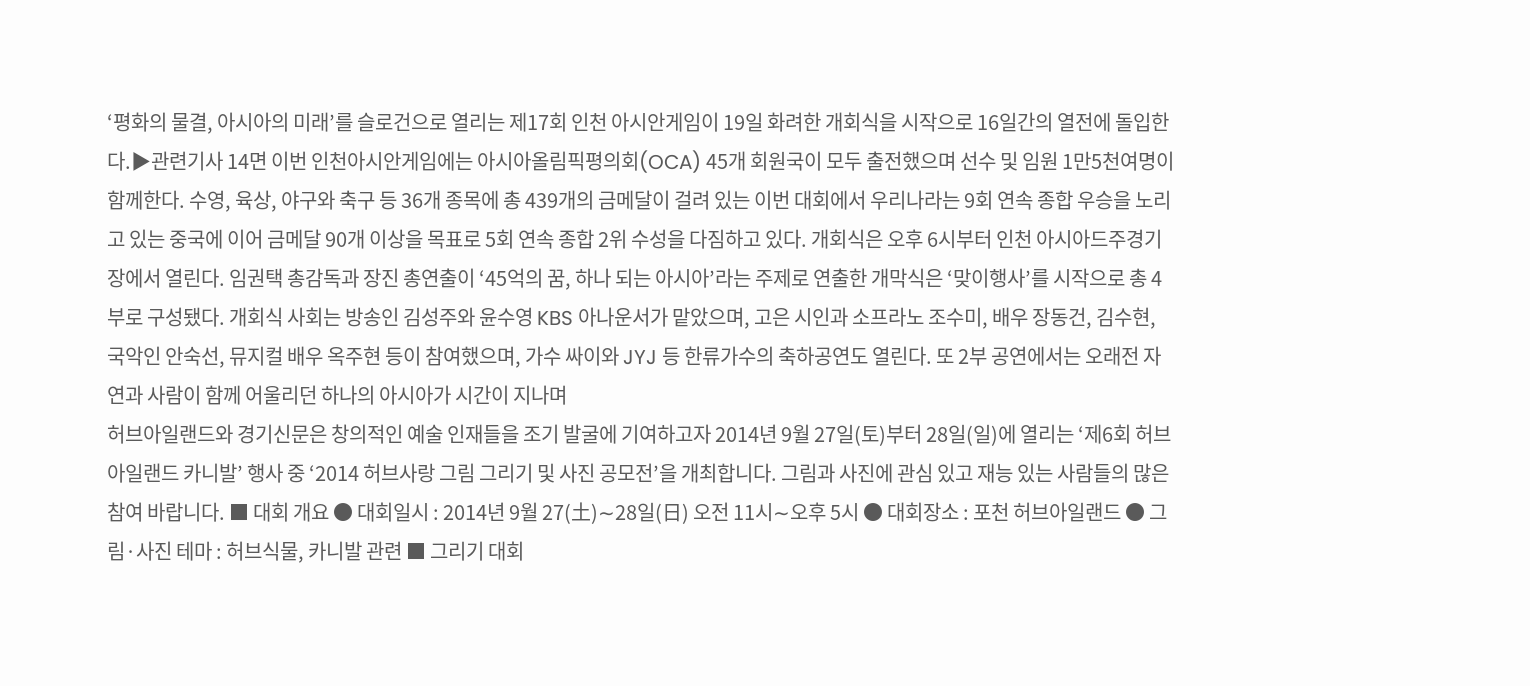‘평화의 물결, 아시아의 미래’를 슬로건으로 열리는 제17회 인천 아시안게임이 19일 화려한 개회식을 시작으로 16일간의 열전에 돌입한다.▶관련기사 14면 이번 인천아시안게임에는 아시아올림픽평의회(OCA) 45개 회원국이 모두 출전했으며 선수 및 임원 1만5천여명이 함께한다. 수영, 육상, 야구와 축구 등 36개 종목에 총 439개의 금메달이 걸려 있는 이번 대회에서 우리나라는 9회 연속 종합 우승을 노리고 있는 중국에 이어 금메달 90개 이상을 목표로 5회 연속 종합 2위 수성을 다짐하고 있다. 개회식은 오후 6시부터 인천 아시아드주경기장에서 열린다. 임권택 총감독과 장진 총연출이 ‘45억의 꿈, 하나 되는 아시아’라는 주제로 연출한 개막식은 ‘맞이행사’를 시작으로 총 4부로 구성됐다. 개회식 사회는 방송인 김성주와 윤수영 KBS 아나운서가 맡았으며, 고은 시인과 소프라노 조수미, 배우 장동건, 김수현, 국악인 안숙선, 뮤지컬 배우 옥주현 등이 참여했으며, 가수 싸이와 JYJ 등 한류가수의 축하공연도 열린다. 또 2부 공연에서는 오래전 자연과 사람이 함께 어울리던 하나의 아시아가 시간이 지나며
허브아일랜드와 경기신문은 창의적인 예술 인재들을 조기 발굴에 기여하고자 2014년 9월 27일(토)부터 28일(일)에 열리는 ‘제6회 허브아일랜드 카니발’ 행사 중 ‘2014 허브사랑 그림 그리기 및 사진 공모전’을 개최합니다. 그림과 사진에 관심 있고 재능 있는 사람들의 많은 참여 바랍니다. ■ 대회 개요 ● 대회일시 : 2014년 9월 27(土)∼28일(日) 오전 11시∼오후 5시 ● 대회장소 : 포천 허브아일랜드 ● 그림·사진 테마 : 허브식물, 카니발 관련 ■ 그리기 대회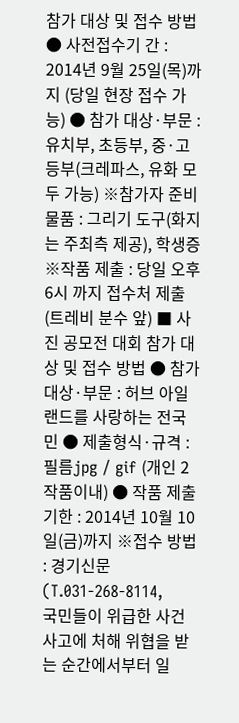참가 대상 및 접수 방법 ● 사전접수기 간 : 2014년 9월 25일(목)까지 (당일 현장 접수 가능) ● 참가 대상·부문 : 유치부, 초등부, 중·고등부(크레파스, 유화 모두 가능) ※참가자 준비물품 : 그리기 도구(화지는 주최측 제공), 학생증 ※작품 제출 : 당일 오후 6시 까지 접수처 제출(트레비 분수 앞) ■ 사진 공모전 대회 참가 대상 및 접수 방법 ● 참가대상·부문 : 허브 아일랜드를 사랑하는 전국민 ● 제출형식·규격 : 필름jpg / gif (개인 2작품이내) ● 작품 제출 기한 : 2014년 10월 10일(금)까지 ※접수 방법 : 경기신문(T.031-268-8114,
국민들이 위급한 사건사고에 처해 위협을 받는 순간에서부터 일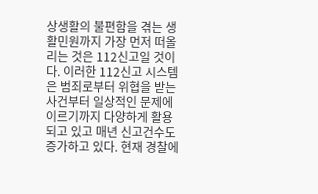상생활의 불편함을 겪는 생활민원까지 가장 먼저 떠올리는 것은 112신고일 것이다. 이러한 112신고 시스템은 범죄로부터 위협을 받는 사건부터 일상적인 문제에 이르기까지 다양하게 활용되고 있고 매년 신고건수도 증가하고 있다. 현재 경찰에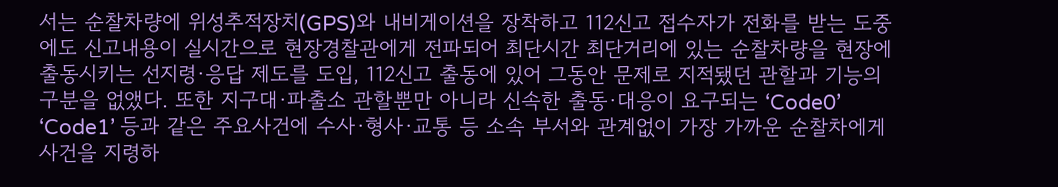서는 순찰차량에 위성추적장치(GPS)와 내비게이션을 장착하고 112신고 접수자가 전화를 받는 도중에도 신고내용이 실시간으로 현장경찰관에게 전파되어 최단시간 최단거리에 있는 순찰차량을 현장에 출동시키는 선지령·응답 제도를 도입, 112신고 출동에 있어 그동안 문제로 지적됐던 관할과 기능의 구분을 없앴다. 또한 지구대·파출소 관할뿐만 아니라 신속한 출동·대응이 요구되는 ‘Code0’ ‘Code1’ 등과 같은 주요사건에 수사·형사·교통 등 소속 부서와 관계없이 가장 가까운 순찰차에게 사건을 지령하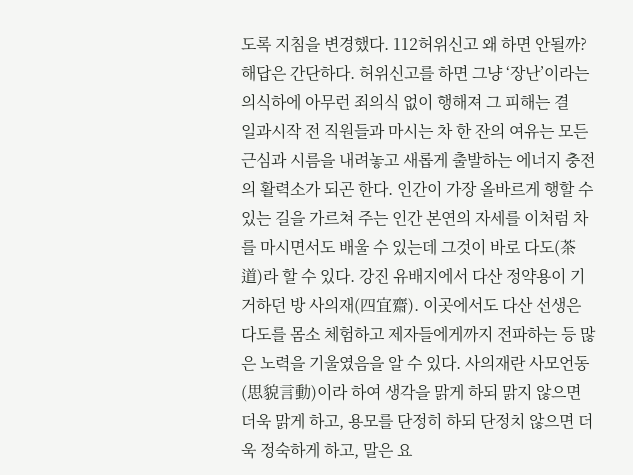도록 지침을 변경했다. 112허위신고 왜 하면 안될까? 해답은 간단하다. 허위신고를 하면 그냥 ‘장난’이라는 의식하에 아무런 죄의식 없이 행해져 그 피해는 결
일과시작 전 직원들과 마시는 차 한 잔의 여유는 모든 근심과 시름을 내려놓고 새롭게 출발하는 에너지 충전의 활력소가 되곤 한다. 인간이 가장 올바르게 행할 수 있는 길을 가르쳐 주는 인간 본연의 자세를 이처럼 차를 마시면서도 배울 수 있는데 그것이 바로 다도(茶道)라 할 수 있다. 강진 유배지에서 다산 정약용이 기거하던 방 사의재(四宜齋). 이곳에서도 다산 선생은 다도를 몸소 체험하고 제자들에게까지 전파하는 등 많은 노력을 기울였음을 알 수 있다. 사의재란 사모언동(思貌言動)이라 하여 생각을 맑게 하되 맑지 않으면 더욱 맑게 하고, 용모를 단정히 하되 단정치 않으면 더욱 정숙하게 하고, 말은 요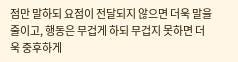점만 말하되 요점이 전달되지 않으면 더욱 말을 줄이고, 행동은 무겁게 하되 무겁지 못하면 더욱 중후하게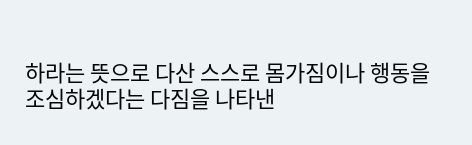하라는 뜻으로 다산 스스로 몸가짐이나 행동을 조심하겠다는 다짐을 나타낸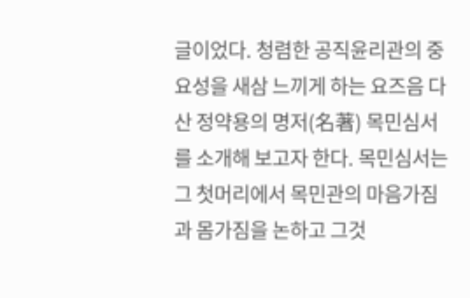글이었다. 청렴한 공직윤리관의 중요성을 새삼 느끼게 하는 요즈음 다산 정약용의 명저(名著) 목민심서를 소개해 보고자 한다. 목민심서는 그 첫머리에서 목민관의 마음가짐과 몸가짐을 논하고 그것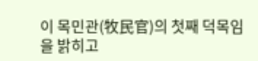이 목민관(牧民官)의 첫째 덕목임을 밝히고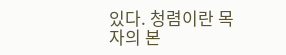있다. 청렴이란 목자의 본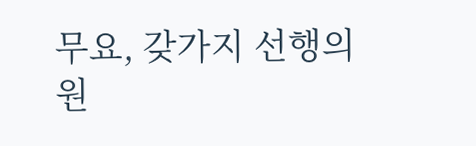무요, 갖가지 선행의 원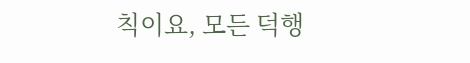칙이요, 모든 덕행